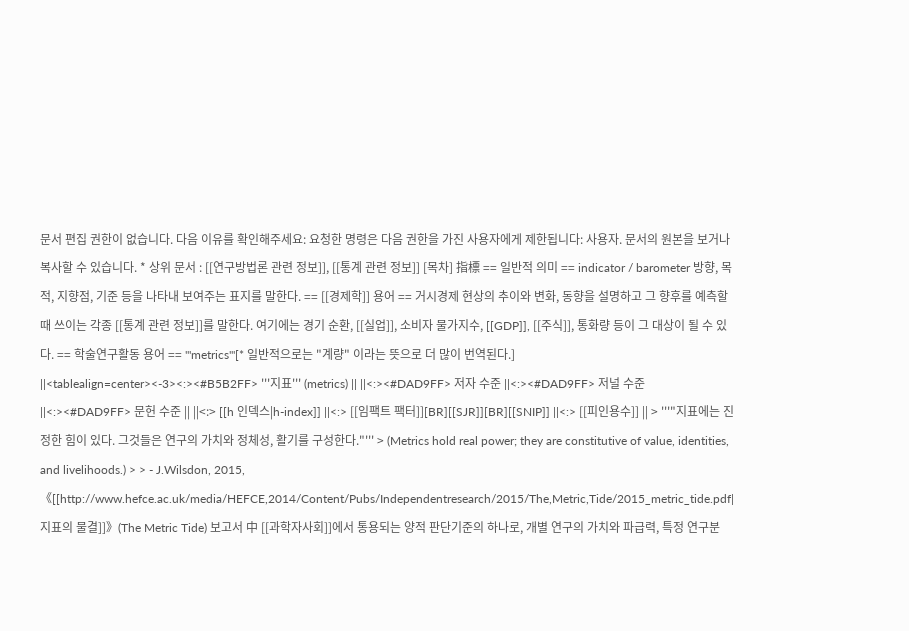문서 편집 권한이 없습니다. 다음 이유를 확인해주세요: 요청한 명령은 다음 권한을 가진 사용자에게 제한됩니다: 사용자. 문서의 원본을 보거나 복사할 수 있습니다. * 상위 문서 : [[연구방법론 관련 정보]], [[통계 관련 정보]] [목차] 指標 == 일반적 의미 == indicator / barometer 방향, 목적, 지향점, 기준 등을 나타내 보여주는 표지를 말한다. == [[경제학]] 용어 == 거시경제 현상의 추이와 변화, 동향을 설명하고 그 향후를 예측할 때 쓰이는 각종 [[통계 관련 정보]]를 말한다. 여기에는 경기 순환, [[실업]], 소비자 물가지수, [[GDP]], [[주식]], 통화량 등이 그 대상이 될 수 있다. == 학술연구활동 용어 == '''metrics'''[* 일반적으로는 "계량" 이라는 뜻으로 더 많이 번역된다.] ||<tablealign=center><-3><:><#B5B2FF> '''지표''' (metrics) || ||<:><#DAD9FF> 저자 수준 ||<:><#DAD9FF> 저널 수준 ||<:><#DAD9FF> 문헌 수준 || ||<:> [[h 인덱스|h-index]] ||<:> [[임팩트 팩터]][BR][[SJR]][BR][[SNIP]] ||<:> [[피인용수]] || > '''"지표에는 진정한 힘이 있다. 그것들은 연구의 가치와 정체성, 활기를 구성한다."''' > (Metrics hold real power; they are constitutive of value, identities, and livelihoods.) > > - J.Wilsdon, 2015, 《[[http://www.hefce.ac.uk/media/HEFCE,2014/Content/Pubs/Independentresearch/2015/The,Metric,Tide/2015_metric_tide.pdf|지표의 물결]]》(The Metric Tide) 보고서 中 [[과학자사회]]에서 통용되는 양적 판단기준의 하나로, 개별 연구의 가치와 파급력, 특정 연구분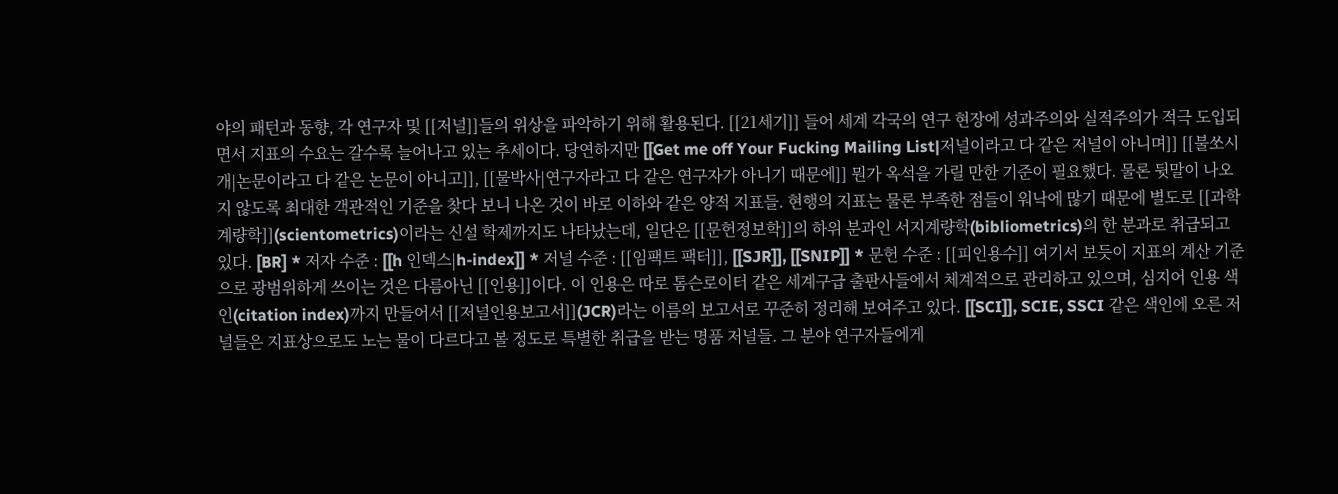야의 패턴과 동향, 각 연구자 및 [[저널]]들의 위상을 파악하기 위해 활용된다. [[21세기]] 들어 세계 각국의 연구 현장에 성과주의와 실적주의가 적극 도입되면서 지표의 수요는 갈수록 늘어나고 있는 추세이다. 당연하지만 [[Get me off Your Fucking Mailing List|저널이라고 다 같은 저널이 아니며]] [[불쏘시개|논문이라고 다 같은 논문이 아니고]], [[물박사|연구자라고 다 같은 연구자가 아니기 때문에]] 뭔가 옥석을 가릴 만한 기준이 필요했다. 물론 뒷말이 나오지 않도록 최대한 객관적인 기준을 찾다 보니 나온 것이 바로 이하와 같은 양적 지표들. 현행의 지표는 물론 부족한 점들이 워낙에 많기 때문에 별도로 [[과학계량학]](scientometrics)이라는 신설 학제까지도 나타났는데, 일단은 [[문헌정보학]]의 하위 분과인 서지계량학(bibliometrics)의 한 분과로 취급되고 있다. [BR] * 저자 수준 : [[h 인덱스|h-index]] * 저널 수준 : [[임팩트 팩터]], [[SJR]], [[SNIP]] * 문헌 수준 : [[피인용수]] 여기서 보듯이 지표의 계산 기준으로 광범위하게 쓰이는 것은 다름아닌 [[인용]]이다. 이 인용은 따로 톰슨로이터 같은 세계구급 출판사들에서 체계적으로 관리하고 있으며, 심지어 인용 색인(citation index)까지 만들어서 [[저널인용보고서]](JCR)라는 이름의 보고서로 꾸준히 정리해 보여주고 있다. [[SCI]], SCIE, SSCI 같은 색인에 오른 저널들은 지표상으로도 노는 물이 다르다고 볼 정도로 특별한 취급을 받는 명품 저널들. 그 분야 연구자들에게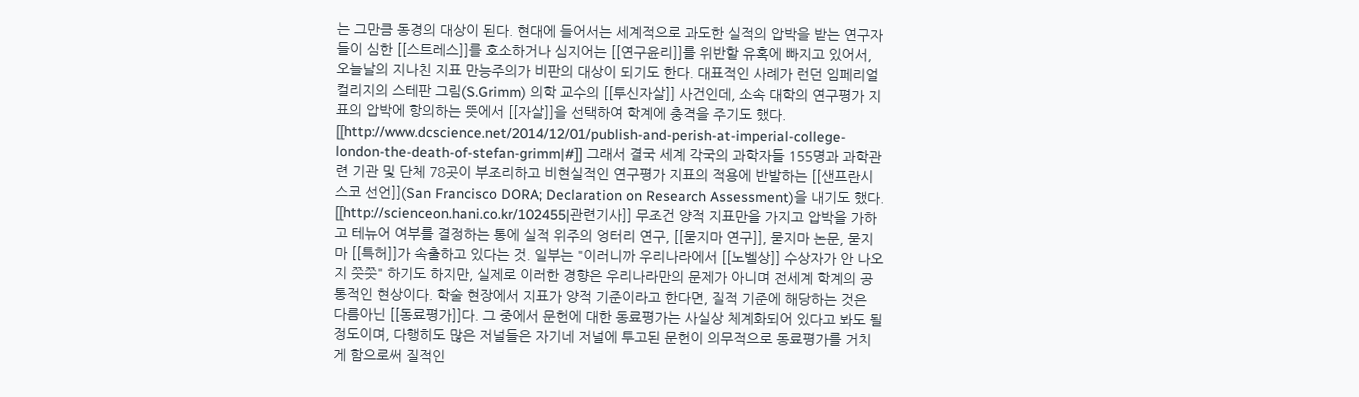는 그만큼 동경의 대상이 된다. 현대에 들어서는 세계적으로 과도한 실적의 압박을 받는 연구자들이 심한 [[스트레스]]를 호소하거나 심지어는 [[연구윤리]]를 위반할 유혹에 빠지고 있어서, 오늘날의 지나친 지표 만능주의가 비판의 대상이 되기도 한다. 대표적인 사례가 런던 임페리얼 컬리지의 스테판 그림(S.Grimm) 의학 교수의 [[투신자살]] 사건인데, 소속 대학의 연구평가 지표의 압박에 항의하는 뜻에서 [[자살]]을 선택하여 학계에 충격을 주기도 했다. [[http://www.dcscience.net/2014/12/01/publish-and-perish-at-imperial-college-london-the-death-of-stefan-grimm|#]] 그래서 결국 세계 각국의 과학자들 155명과 과학관련 기관 및 단체 78곳이 부조리하고 비현실적인 연구평가 지표의 적용에 반발하는 [[샌프란시스코 선언]](San Francisco DORA; Declaration on Research Assessment)을 내기도 했다. [[http://scienceon.hani.co.kr/102455|관련기사]] 무조건 양적 지표만을 가지고 압박을 가하고 테뉴어 여부를 결정하는 통에 실적 위주의 엉터리 연구, [[묻지마 연구]], 묻지마 논문, 묻지마 [[특허]]가 속출하고 있다는 것. 일부는 "이러니까 우리나라에서 [[노벨상]] 수상자가 안 나오지 쯧쯧" 하기도 하지만, 실제로 이러한 경향은 우리나라만의 문제가 아니며 전세계 학계의 공통적인 현상이다. 학술 현장에서 지표가 양적 기준이라고 한다면, 질적 기준에 해당하는 것은 다름아닌 [[동료평가]]다. 그 중에서 문헌에 대한 동료평가는 사실상 체계화되어 있다고 봐도 될 정도이며, 다행히도 많은 저널들은 자기네 저널에 투고된 문헌이 의무적으로 동료평가를 거치게 함으로써 질적인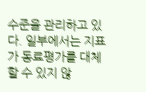수준을 관리하고 있다. 일부에서는 지표가 동료평가를 대체할 수 있지 않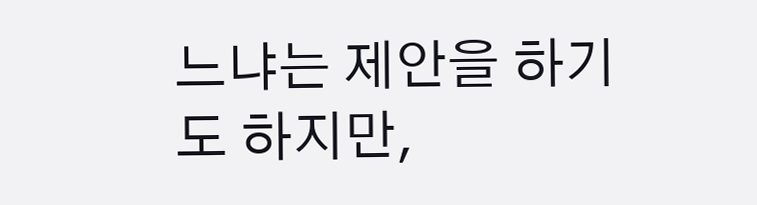느냐는 제안을 하기도 하지만,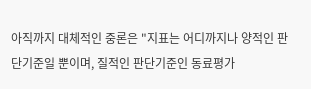아직까지 대체적인 중론은 "지표는 어디까지나 양적인 판단기준일 뿐이며, 질적인 판단기준인 동료평가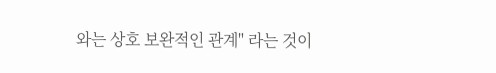와는 상호 보완적인 관계" 라는 것이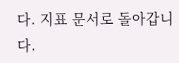다. 지표 문서로 돌아갑니다.